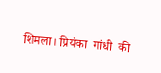शिमला। प्रियंका  गांधी  की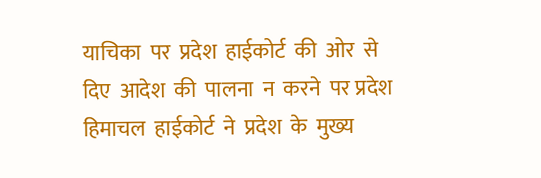याचिका  पर  प्रदेश  हाईकोर्ट  की  ओर  से  दिए  आदेश  की  पालना  न  करने  पर प्रदेश हिमाचल  हाईकोर्ट  ने  प्रदेश  के  मुख्‍य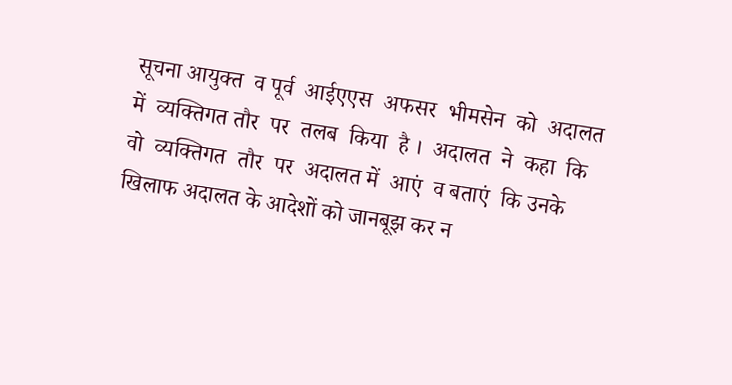सूचना आयुक्‍त  व पूर्व  आईएएस  अफसर  भीमसेन  को  अदालत  में  व्‍यक्तिगत तौर  पर  तलब  किया  है ।  अदालत  ने  कहा  कि वो  व्‍यक्तिगत  तौर  पर  अदालत में  आएं  व बताएं  कि उनके खिलाफ अदालत के आदेशों को जानबूझ कर न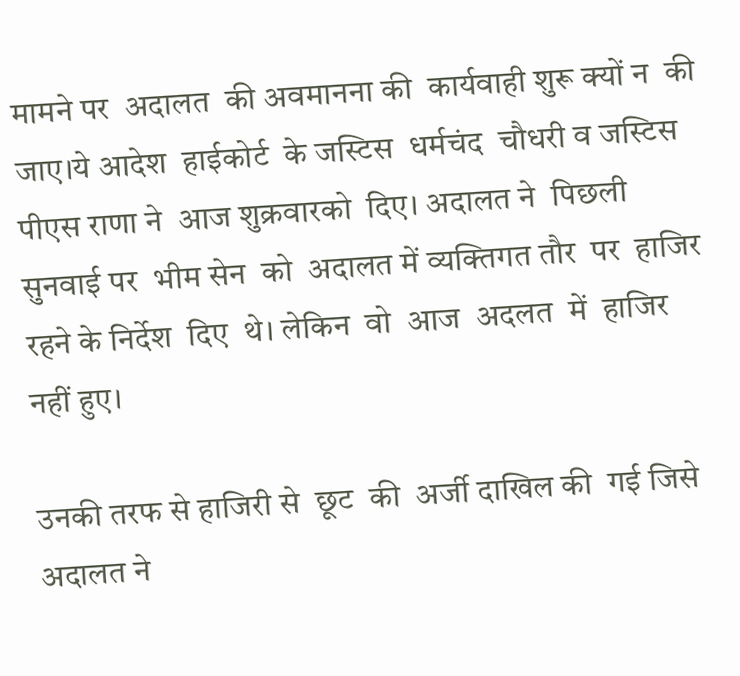मामने पर  अदालत  की अवमानना की  कार्यवाही शुरू क्‍यों न  की  जाए।ये आदेश  हाईकोर्ट  के जस्टिस  धर्मचंद  चौधरी व जस्टिस पीएस राणा ने  आज शुक्रवारको  दिए। अदालत ने  पिछली सुनवाई पर  भीम सेन  को  अदालत में व्‍यक्तिगत तौर  पर  हाजिर  रहने के निर्देश  दिए  थे। लेकिन  वो  आज  अदलत  में  हाजिर नहीं हुए।

उनकी तरफ से हाजिरी से  छूट  की  अर्जी दाखिल की  गई जिसे  अदालत ने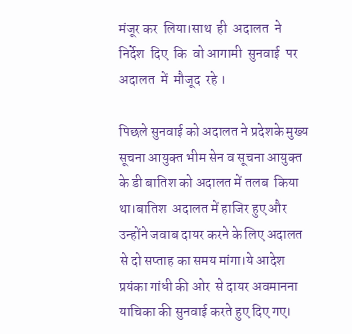मंजूर कर  लिया।साथ  ही  अदालत  ने निर्देश  दिए  कि  वो आगामी  सुनवाई  पर  अदालत  में  मौजूद  रहे ।

पिछले सुनवाई को अदालत ने प्रदेशके मुख्‍य सूचना आयुक्‍त भीम सेन व सूचना आयुक्‍त के डी बातिश को अदालत में तलब  किया था।बातिश  अदालत में हाजिर हुए और उन्‍होंने जवाब दायर करने के लिए अदालत से दो सप्‍ताह का समय मांगा।ये आदेश प्रयंका गांधी की ओर  से दायर अवमानना याचिका की सुनवाई करते हुए दिए गए।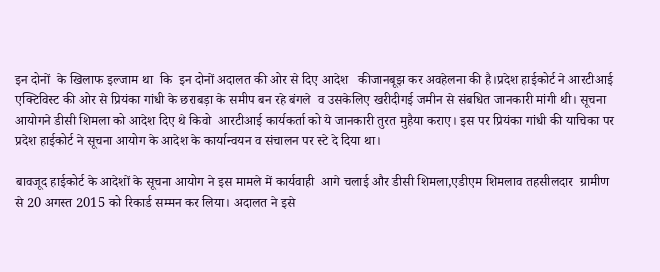इन दोनों  के खिलाफ इल्‍जाम था  कि  इन दोनों अदालत की ओर से दिए आदेश   कीजानबूझ कर अवहेलना की है।प्रदेश हाईकोर्ट ने आरटीआई एक्टिविस्‍ट की ओर से प्रियंका गांधी के छराबड़ा के समीप बन रहे बंगले  व उसकेलिए खरीदीगई जमीन से संबधित जानकारी मांगी थी। सूचना आयोगने डीसी शिमला को आदेश दिए थे किवो  आरटीआई कार्यकर्ता को ये जानकारी तुरत मुहैया कराए। इस पर प्रियंका गांधी की याचिका पर  प्रदेश हाईकोर्ट ने सूचना आयोग के आदेश के कार्यान्‍वयन व संचालन पर स्‍टे दे दिया था।

बावजूद हाईकोर्ट के आदेशों के सूचना आयोग ने इस मामले में कार्यवाही  आगे चलाई और डीसी शिमला,एडीएम शिमलाव तहसीलदार  ग्रामीण से 20 अगस्‍त 2015 को रिकार्ड सम्‍मन कर लिया। अदालत ने इसे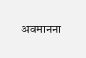अवमानना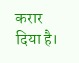करार दिया है।